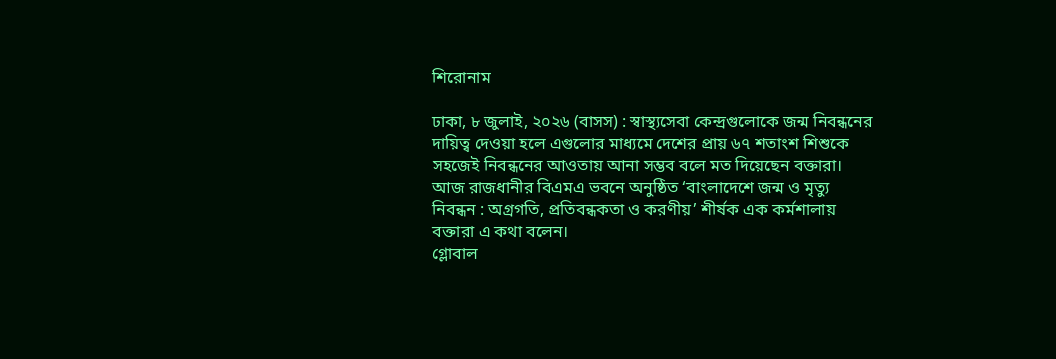শিরোনাম

ঢাকা, ৮ জুলাই, ২০২৬ (বাসস) : স্বাস্থ্যসেবা কেন্দ্রগুলোকে জন্ম নিবন্ধনের দায়িত্ব দেওয়া হলে এগুলোর মাধ্যমে দেশের প্রায় ৬৭ শতাংশ শিশুকে সহজেই নিবন্ধনের আওতায় আনা সম্ভব বলে মত দিয়েছেন বক্তারা।
আজ রাজধানীর বিএমএ ভবনে অনুষ্ঠিত ‘বাংলাদেশে জন্ম ও মৃত্যু নিবন্ধন : অগ্রগতি, প্রতিবন্ধকতা ও করণীয়’ শীর্ষক এক কর্মশালায় বক্তারা এ কথা বলেন।
গ্লোবাল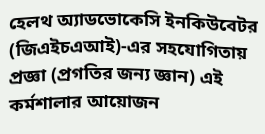হেলথ অ্যাডভোকেসি ইনকিউবেটর (জিএইচএআই)-এর সহযোগিতায় প্রজ্ঞা (প্রগতির জন্য জ্ঞান) এই কর্মশালার আয়োজন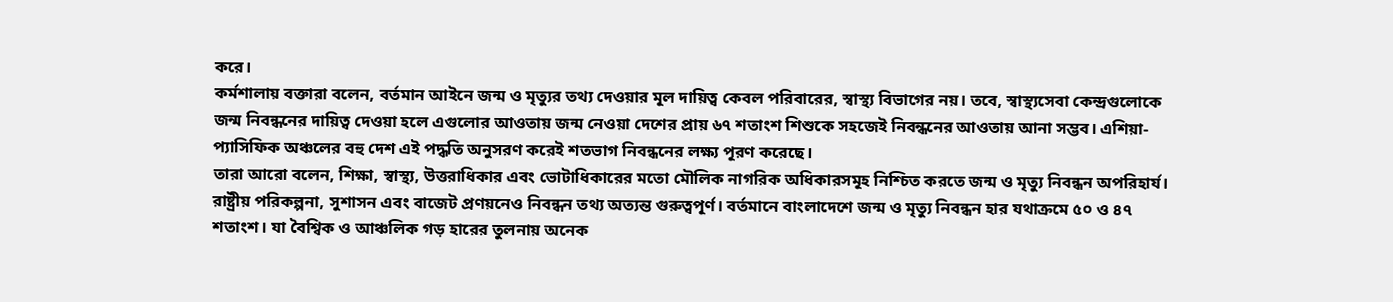করে।
কর্মশালায় বক্তারা বলেন, বর্তমান আইনে জন্ম ও মৃত্যুর তথ্য দেওয়ার মূল দায়িত্ব কেবল পরিবারের, স্বাস্থ্য বিভাগের নয়। তবে, স্বাস্থ্যসেবা কেন্দ্রগুলোকে জন্ম নিবন্ধনের দায়িত্ব দেওয়া হলে এগুলোর আওতায় জন্ম নেওয়া দেশের প্রায় ৬৭ শতাংশ শিশুকে সহজেই নিবন্ধনের আওতায় আনা সম্ভব। এশিয়া-প্যাসিফিক অঞ্চলের বহু দেশ এই পদ্ধতি অনুসরণ করেই শতভাগ নিবন্ধনের লক্ষ্য পূরণ করেছে।
তারা আরো বলেন, শিক্ষা, স্বাস্থ্য, উত্তরাধিকার এবং ভোটাধিকারের মতো মৌলিক নাগরিক অধিকারসমূহ নিশ্চিত করতে জন্ম ও মৃত্যু নিবন্ধন অপরিহার্য। রাষ্ট্রীয় পরিকল্পনা, সুশাসন এবং বাজেট প্রণয়নেও নিবন্ধন তথ্য অত্যন্ত গুরুত্বপূর্ণ। বর্তমানে বাংলাদেশে জন্ম ও মৃত্যু নিবন্ধন হার যথাক্রমে ৫০ ও ৪৭ শতাংশ। যা বৈশ্বিক ও আঞ্চলিক গড় হারের তুলনায় অনেক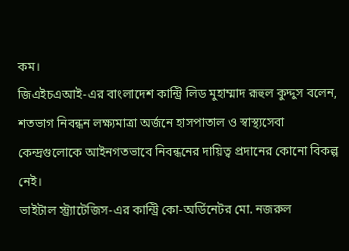কম।
জিএইচএআই-এর বাংলাদেশ কান্ট্রি লিড মুহাম্মাদ রূহুল কুদ্দুস বলেন, শতভাগ নিবন্ধন লক্ষ্যমাত্রা অর্জনে হাসপাতাল ও স্বাস্থ্যসেবা কেন্দ্রগুলোকে আইনগতভাবে নিবন্ধনের দায়িত্ব প্রদানের কোনো বিকল্প নেই।
ভাইটাল স্ট্র্যাটেজিস-এর কান্ট্রি কো-অর্ডিনেটর মো. নজরুল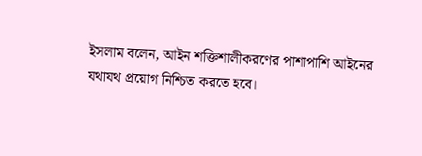ইসলাম বলেন, আইন শক্তিশালীকরণের পাশাপাশি আইনের যথাযথ প্রয়োগ নিশ্চিত করতে হবে।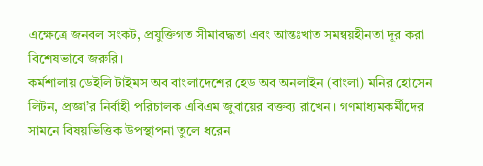এক্ষেত্রে জনবল সংকট, প্রযুক্তিগত সীমাবদ্ধতা এবং আন্তঃখাত সমন্বয়হীনতা দূর করা বিশেষভাবে জরুরি।
কর্মশালায় ডেইলি টাইমস অব বাংলাদেশের হেড অব অনলাইন (বাংলা) মনির হোসেন লিটন, প্রজ্ঞা’র নির্বাহী পরিচালক এবিএম জুবায়ের বক্তব্য রাখেন। গণমাধ্যমকর্মীদের সামনে বিষয়ভিত্তিক উপস্থাপনা তুলে ধরেন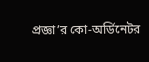প্রজ্ঞা’র কো-অর্ডিনেটর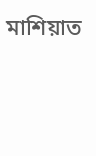মাশিয়াত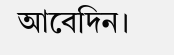আবেদিন।